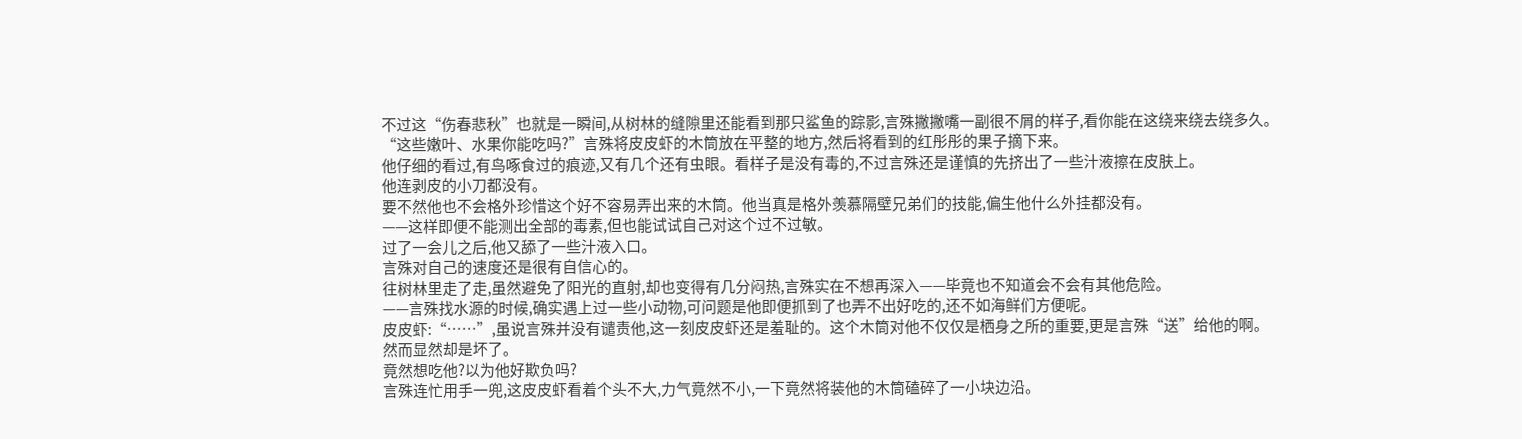不过这“伤春悲秋”也就是一瞬间,从树林的缝隙里还能看到那只鲨鱼的踪影,言殊撇撇嘴一副很不屑的样子,看你能在这绕来绕去绕多久。
“这些嫩叶、水果你能吃吗?”言殊将皮皮虾的木筒放在平整的地方,然后将看到的红彤彤的果子摘下来。
他仔细的看过,有鸟啄食过的痕迹,又有几个还有虫眼。看样子是没有毒的,不过言殊还是谨慎的先挤出了一些汁液擦在皮肤上。
他连剥皮的小刀都没有。
要不然他也不会格外珍惜这个好不容易弄出来的木筒。他当真是格外羡慕隔壁兄弟们的技能,偏生他什么外挂都没有。
——这样即便不能测出全部的毒素,但也能试试自己对这个过不过敏。
过了一会儿之后,他又舔了一些汁液入口。
言殊对自己的速度还是很有自信心的。
往树林里走了走,虽然避免了阳光的直射,却也变得有几分闷热,言殊实在不想再深入——毕竟也不知道会不会有其他危险。
——言殊找水源的时候,确实遇上过一些小动物,可问题是他即便抓到了也弄不出好吃的,还不如海鲜们方便呢。
皮皮虾:“……”,虽说言殊并没有谴责他,这一刻皮皮虾还是羞耻的。这个木筒对他不仅仅是栖身之所的重要,更是言殊“送”给他的啊。
然而显然却是坏了。
竟然想吃他?以为他好欺负吗?
言殊连忙用手一兜,这皮皮虾看着个头不大,力气竟然不小,一下竟然将装他的木筒磕碎了一小块边沿。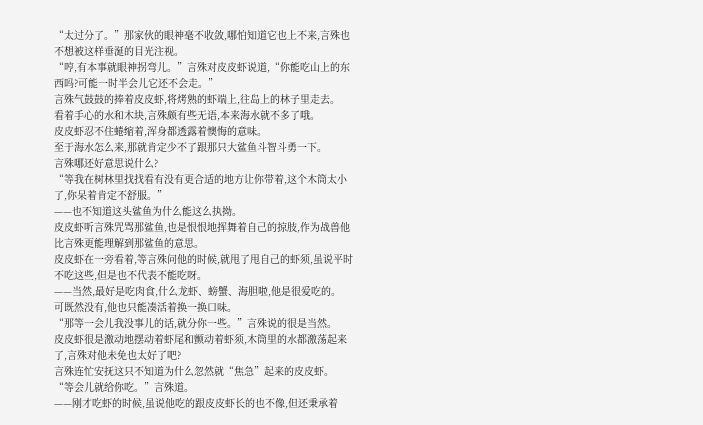“太过分了。”那家伙的眼神毫不收敛,哪怕知道它也上不来,言殊也不想被这样垂涎的目光注视。
“哼,有本事就眼神拐弯儿。”言殊对皮皮虾说道,“你能吃山上的东西吗?可能一时半会儿它还不会走。”
言殊气鼓鼓的捧着皮皮虾,将烤熟的虾端上,往岛上的林子里走去。
看着手心的水和木块,言殊颇有些无语,本来海水就不多了哦。
皮皮虾忍不住蜷缩着,浑身都透露着懊悔的意味。
至于海水怎么来,那就肯定少不了跟那只大鲨鱼斗智斗勇一下。
言殊哪还好意思说什么?
“等我在树林里找找看有没有更合适的地方让你带着,这个木筒太小了,你呆着肯定不舒服。”
——也不知道这头鲨鱼为什么能这么执拗。
皮皮虾听言殊咒骂那鲨鱼,也是恨恨地挥舞着自己的掠肢,作为战兽他比言殊更能理解到那鲨鱼的意思。
皮皮虾在一旁看着,等言殊问他的时候,就甩了甩自己的虾须,虽说平时不吃这些,但是也不代表不能吃呀。
——当然,最好是吃肉食,什么龙虾、螃蟹、海胆啦,他是很爱吃的。
可既然没有,他也只能凑活着换一换口味。
“那等一会儿我没事儿的话,就分你一些。”言殊说的很是当然。
皮皮虾很是激动地摆动着虾尾和颤动着虾须,木筒里的水都激荡起来了,言殊对他未免也太好了吧?
言殊连忙安抚这只不知道为什么忽然就“焦急”起来的皮皮虾。
“等会儿就给你吃。”言殊道。
——刚才吃虾的时候,虽说他吃的跟皮皮虾长的也不像,但还秉承着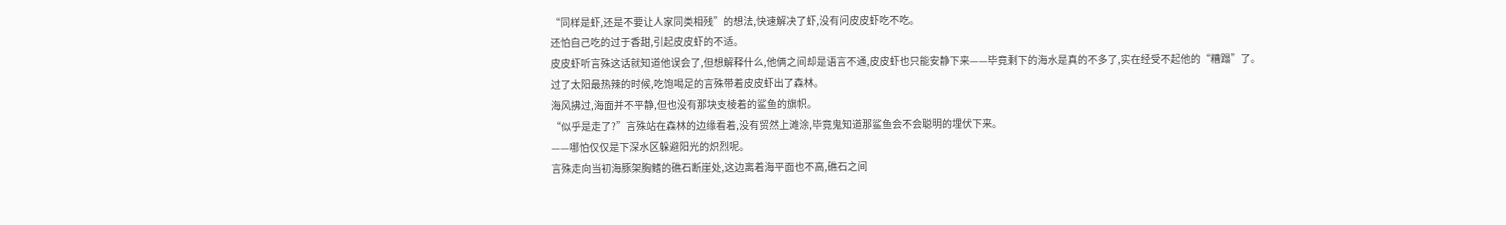“同样是虾,还是不要让人家同类相残”的想法,快速解决了虾,没有问皮皮虾吃不吃。
还怕自己吃的过于香甜,引起皮皮虾的不适。
皮皮虾听言殊这话就知道他误会了,但想解释什么,他俩之间却是语言不通,皮皮虾也只能安静下来——毕竟剩下的海水是真的不多了,实在经受不起他的“糟蹋”了。
过了太阳最热辣的时候,吃饱喝足的言殊带着皮皮虾出了森林。
海风拂过,海面并不平静,但也没有那块支棱着的鲨鱼的旗帜。
“似乎是走了?”言殊站在森林的边缘看着,没有贸然上滩涂,毕竟鬼知道那鲨鱼会不会聪明的埋伏下来。
——哪怕仅仅是下深水区躲避阳光的炽烈呢。
言殊走向当初海豚架胸鳍的礁石断崖处,这边离着海平面也不高,礁石之间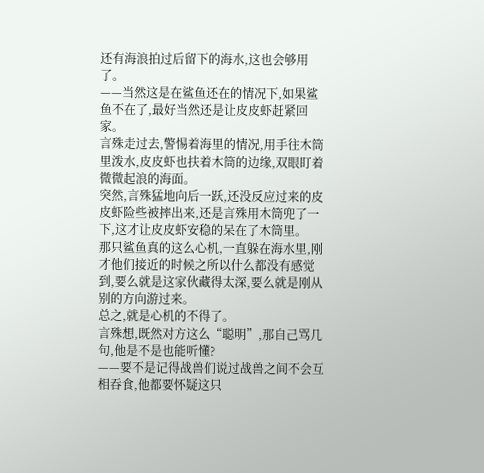还有海浪拍过后留下的海水,这也会够用了。
——当然这是在鲨鱼还在的情况下,如果鲨鱼不在了,最好当然还是让皮皮虾赶紧回家。
言殊走过去,警惕着海里的情况,用手往木筒里泼水,皮皮虾也扶着木筒的边缘,双眼盯着微微起浪的海面。
突然,言殊猛地向后一跃,还没反应过来的皮皮虾险些被摔出来,还是言殊用木筒兜了一下,这才让皮皮虾安稳的呆在了木筒里。
那只鲨鱼真的这么心机,一直躲在海水里,刚才他们接近的时候之所以什么都没有感觉到,要么就是这家伙藏得太深,要么就是刚从别的方向游过来。
总之,就是心机的不得了。
言殊想,既然对方这么“聪明”,那自己骂几句,他是不是也能听懂?
——要不是记得战兽们说过战兽之间不会互相吞食,他都要怀疑这只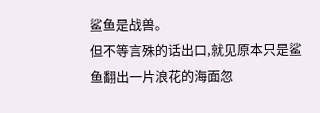鲨鱼是战兽。
但不等言殊的话出口,就见原本只是鲨鱼翻出一片浪花的海面忽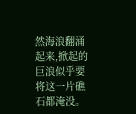然海浪翻涌起来,掀起的巨浪似乎要将这一片礁石都淹没。